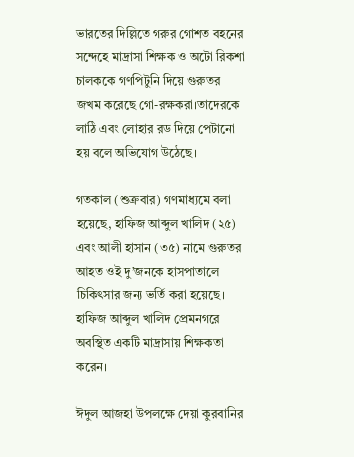ভারতের দিল্লিতে গরুর গোশত বহনের সন্দেহে মাদ্রাসা শিক্ষক ও অটো রিকশা চালককে গণপিটুনি দিয়ে গুরুতর জখম করেছে গো-রক্ষকরা।তাদেরকে লাঠি এবং লোহার রড দিয়ে পেটানো হয় বলে অভিযোগ উঠেছে।

গতকাল (শুক্রবার) গণমাধ্যমে বলা হয়েছে, হাফিজ আব্দুল খালিদ (২৫) এবং আলী হাসান (৩৫) নামে গুরুতর আহত ওই দু’জনকে হাসপাতালে চিকিৎসার জন্য ভর্তি করা হয়েছে। হাফিজ আব্দুল খালিদ প্রেমনগরে অবস্থিত একটি মাদ্রাসায় শিক্ষকতা করেন।

ঈদুল আজহা উপলক্ষে দেয়া কুরবানির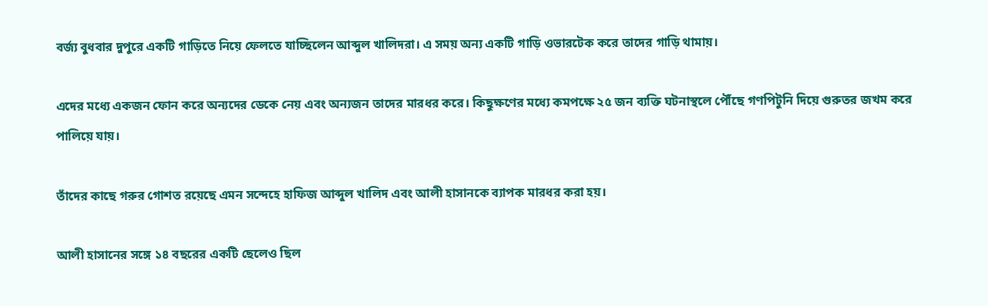বর্জ্য বুধবার দুপুরে একটি গাড়িতে নিয়ে ফেলতে যাচ্ছিলেন আব্দুল খালিদরা। এ সময় অন্য একটি গাড়ি ওভারটেক করে তাদের গাড়ি থামায়।

এদের মধ্যে একজন ফোন করে অন্যদের ডেকে নেয় এবং অন্যজন তাদের মারধর করে। কিছুক্ষণের মধ্যে কমপক্ষে ২৫ জন ব্যক্তি ঘটনাস্থলে পৌঁছে গণপিটুনি দিয়ে গুরুতর জখম করে পালিয়ে যায়।

তাঁদের কাছে গরুর গোশত রয়েছে এমন সন্দেহে হাফিজ আব্দুল খালিদ এবং আলী হাসানকে ব্যাপক মারধর করা হয়।

আলী হাসানের সঙ্গে ১৪ বছরের একটি ছেলেও ছিল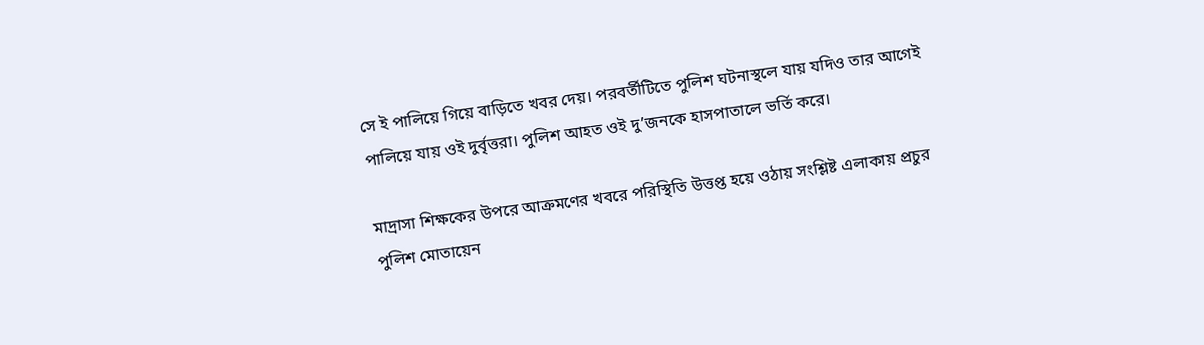সে ই পালিয়ে গিয়ে বাড়িতে খবর দেয়। পরবর্তীটিতে পুলিশ ঘটনাস্থলে যায় যদিও তার আগেই পালিয়ে যায় ওই দুর্বৃত্তরা। পুলিশ আহত ওই দু’জনকে হাসপাতালে ভর্তি করে।

মাদ্রাসা শিক্ষকের উপরে আক্রমণের খবরে পরিস্থিতি উত্তপ্ত হয়ে ওঠায় সংশ্লিষ্ট এলাকায় প্রচুর পুলিশ মোতায়েন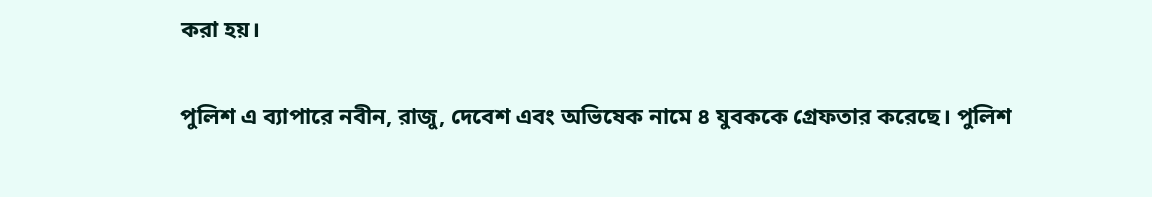করা হয়।

পুলিশ এ ব্যাপারে নবীন, রাজু, দেবেশ এবং অভিষেক নামে ৪ যুবককে গ্রেফতার করেছে। পুলিশ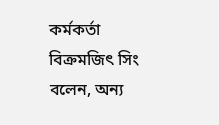কর্মকর্তা বিক্রমজিৎ সিং বলেন, অন্য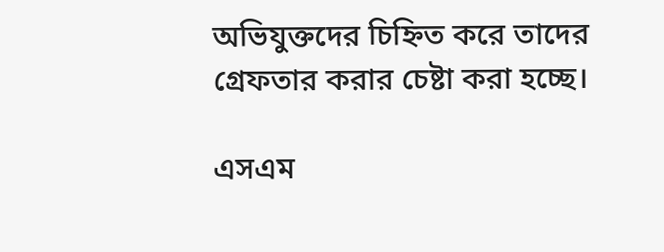অভিযুক্তদের চিহ্নিত করে তাদের গ্রেফতার করার চেষ্টা করা হচ্ছে।

এসএম